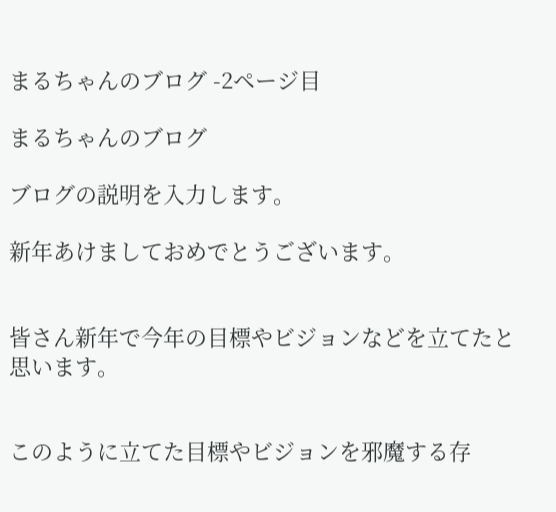まるちゃんのブログ -2ページ目

まるちゃんのブログ

ブログの説明を入力します。

新年あけましておめでとうございます。


皆さん新年で今年の目標やビジョンなどを立てたと思います。


このように立てた目標やビジョンを邪魔する存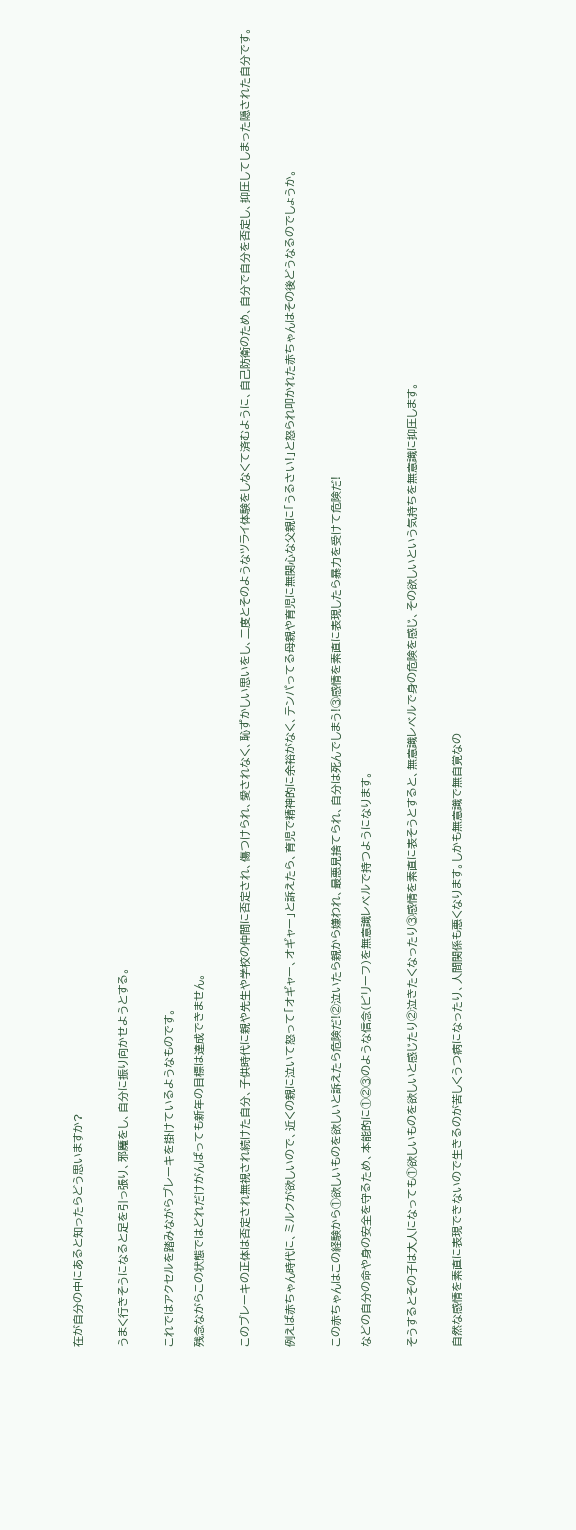在が自分の中にあると知ったらどう思いますか?


うまく行きそうになると足を引っ張り、邪魔をし、自分に振り向かせようとする。


これではアクセルを踏みながらブレーキを掛けているようなものです。

残念ながらこの状態ではどれだけがんばっても新年の目標は達成できません。


このブレーキの正体は否定され無視され続けた自分、子供時代に親や先生や学校の仲間に否定され、傷つけられ、愛されなく、恥ずかしい思いをし、二度とそのようなツライ体験をしなくて済むように、自己防衛のため、自分で自分を否定し、抑圧してしまった隠された自分です。


例えば赤ちゃん時代に、ミルクが欲しいので、近くの親に泣いて怒って「オギャー、オギャー」と訴えたら、育児で精神的に余裕がなく、テンパってる母親や育児に無関心な父親に「うるさい!」と怒られ叩かれた赤ちゃんはその後どうなるのでしょうか。


この赤ちゃんはこの経験から①欲しいものを欲しいと訴えたら危険だ!②泣いたら親から嫌われ、最悪見捨てられ、自分は死んでしまう!③感情を素直に表現したら暴力を受けて危険だ!

などの自分の命や身の安全を守るため、本能的に①②③のような信念(ビリーフ)を無意識レベルで持つようになります。


そうするとその子は大人になっても①欲しいものを欲しいと感じたり②泣きたくなったり③感情を素直に表そうとすると、無意識レベルで身の危険を感じ、その欲しいという気持ちを無意識に抑圧します。


自然な感情を素直に表現できないので生きるのが苦しくうつ病になったり、人間関係も悪くなります。しかも無意識で無自覚なの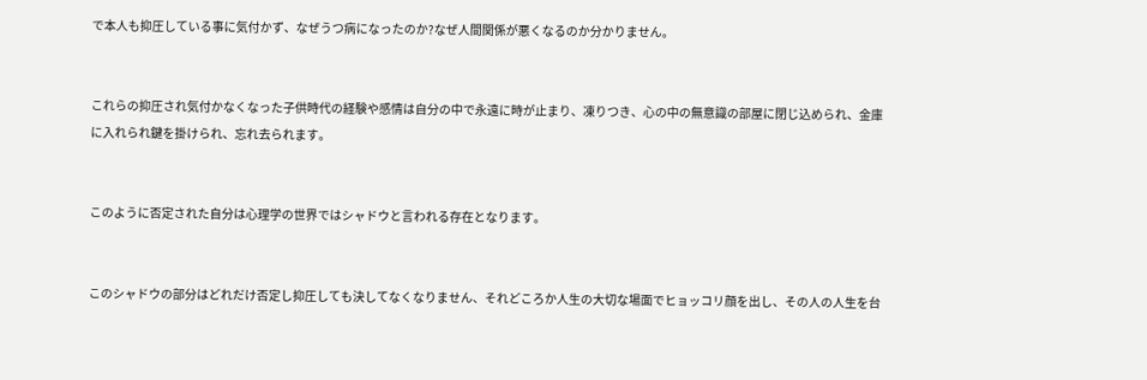で本人も抑圧している事に気付かず、なぜうつ病になったのか?なぜ人間関係が悪くなるのか分かりません。


これらの抑圧され気付かなくなった子供時代の経験や感情は自分の中で永遠に時が止まり、凍りつき、心の中の無意識の部屋に閉じ込められ、金庫に入れられ鍵を掛けられ、忘れ去られます。


このように否定された自分は心理学の世界ではシャドウと言われる存在となります。


このシャドウの部分はどれだけ否定し抑圧しても決してなくなりません、それどころか人生の大切な場面でヒョッコリ顔を出し、その人の人生を台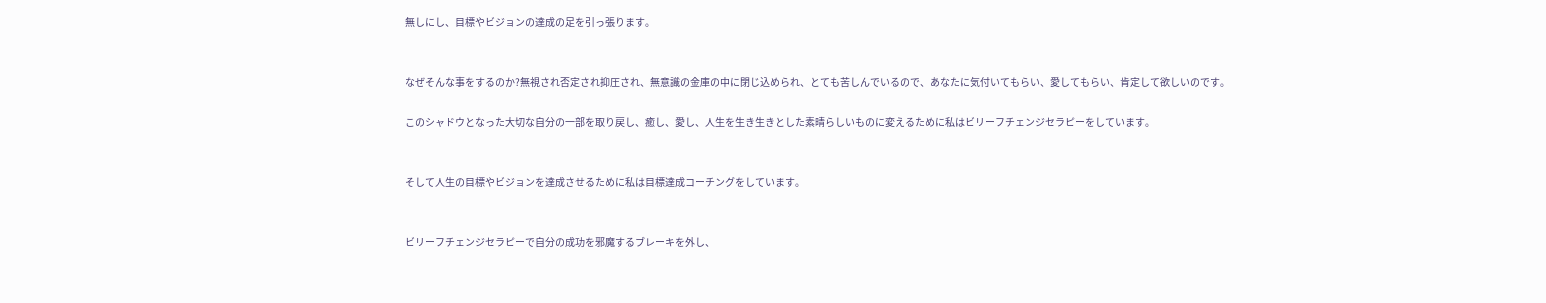無しにし、目標やビジョンの達成の足を引っ張ります。


なぜそんな事をするのか?無視され否定され抑圧され、無意識の金庫の中に閉じ込められ、とても苦しんでいるので、あなたに気付いてもらい、愛してもらい、肯定して欲しいのです。

このシャドウとなった大切な自分の一部を取り戻し、癒し、愛し、人生を生き生きとした素晴らしいものに変えるために私はビリーフチェンジセラピーをしています。


そして人生の目標やビジョンを達成させるために私は目標達成コーチングをしています。


ビリーフチェンジセラピーで自分の成功を邪魔するブレーキを外し、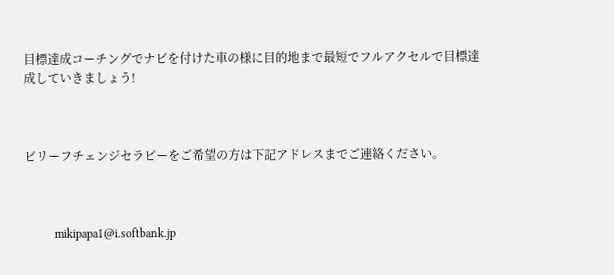目標達成コーチングでナビを付けた車の様に目的地まで最短でフルアクセルで目標達成していきましょう!



ビリーフチェンジセラピーをご希望の方は下記アドレスまでご連絡ください。



          mikipapa1@i.softbank.jp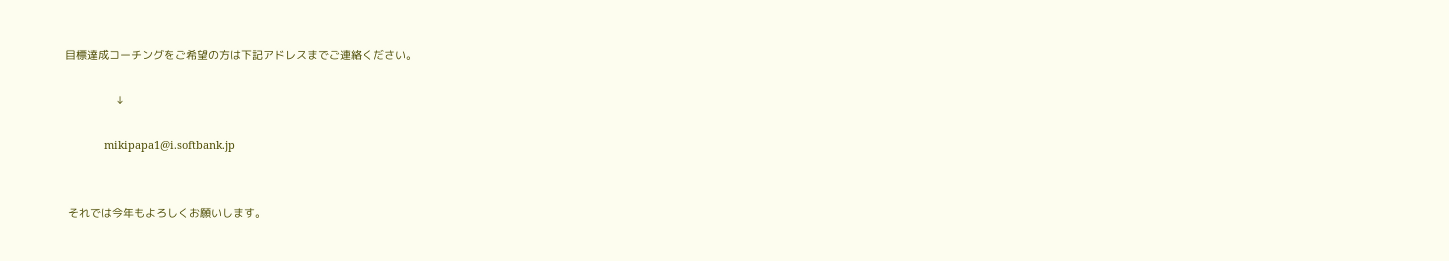目標達成コーチングをご希望の方は下記アドレスまでご連絡ください。

                 ↓

             mikipapa1@i.softbank.jp


 それでは今年もよろしくお願いします。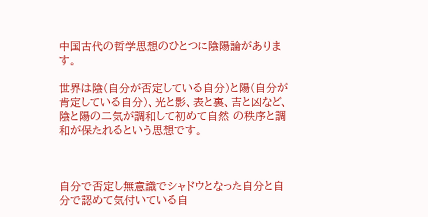中国古代の哲学思想のひとつに陰陽論があります。

世界は陰(自分が否定している自分)と陽(自分が肯定している自分)、光と影、表と裏、吉と凶など、陰と陽の二気が調和して初めて自然 の秩序と調和が保たれるという思想です。



自分で否定し無意識でシャドウとなった自分と自分で認めて気付いている自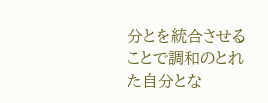分とを統合させることで調和のとれた自分とな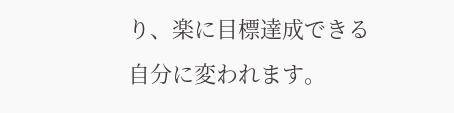り、楽に目標達成できる自分に変われます。